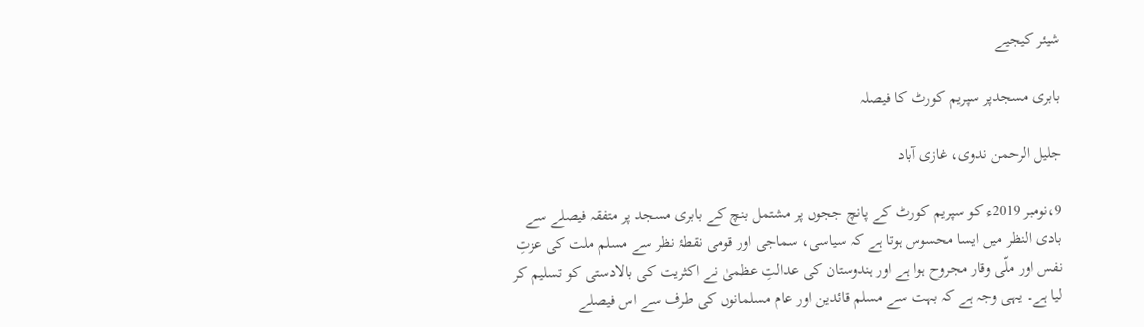شیئر کیجیے

بابری مسجدپر سپریم کورٹ کا فیصلہ

جلیل الرحمن ندوی، غازی آباد

9،نومبر 2019ء کو سپریم کورٹ کے پانچ ججوں پر مشتمل بنچ کے بابری مسجد پر متفقہ فیصلے سے بادی النظر میں ایسا محسوس ہوتا ہے کہ سیاسی، سماجی اور قومی نقطۂ نظر سے مسلم ملت کی عزتِ نفس اور ملّی وقار مجروح ہوا ہے اور ہندوستان کی عدالتِ عظمیٰ نے اکثریت کی بالادستی کو تسلیم کر لیا ہے۔ یہی وجہ ہے کہ بہت سے مسلم قائدین اور عام مسلمانوں کی طرف سے اس فیصلے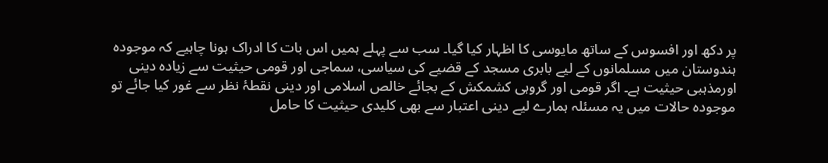پر دکھ اور افسوس کے ساتھ مایوسی کا اظہار کیا گیا۔ سب سے پہلے ہمیں اس بات کا ادراک ہونا چاہیے کہ موجودہ ہندوستان میں مسلمانوں کے لیے بابری مسجد کے قضیے کی سیاسی، سماجی اور قومی حیثیت سے زیادہ دینی اورمذہبی حیثیت ہے۔ اگر قومی اور گروہی کشمکش کے بجائے خالص اسلامی اور دینی نقطۂ نظر سے غور کیا جائے تو موجودہ حالات میں یہ مسئلہ ہمارے لیے دینی اعتبار سے بھی کلیدی حیثیت کا حامل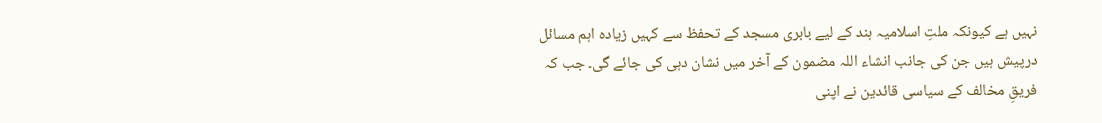نہیں ہے کیونکہ ملتِ اسلامیہ ہند کے لیے بابری مسجد کے تحفظ سے کہیں زیادہ اہم مسائل درپیش ہیں جن کی جانب انشاء اللہ مضمون کے آخر میں نشان دہی کی جائے گی۔ جب کہ فریقِ مخالف کے سیاسی قائدین نے اپنی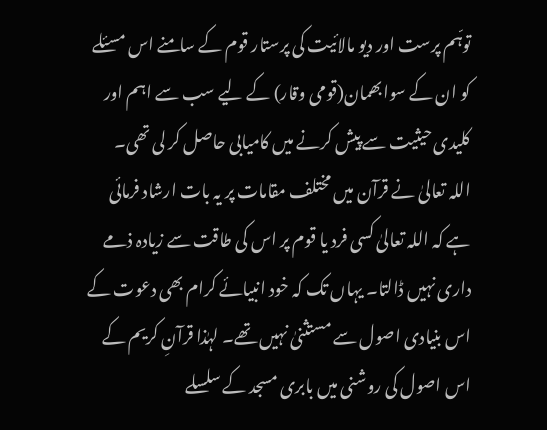توہّم پرست اور دیو مالائیت کی پرستار قوم کے سامنے اس مسئلے کو ان کے سوابھمان(قومی وقار) کے لیے سب سے اہم اور کلیدی حیثیت سے پیش کرنے میں کامیابی حاصل کر لی تھی۔
اللہ تعالیٰ نے قرآن میں مختلف مقامات پر یہ بات ارشاد فرمائی ہے کہ اللہ تعالیٰ کسی فرد یا قوم پر اس کی طاقت سے زیادہ ذمے داری نہیں ڈالتا۔ یہاں تک کہ خود انبیائے کرام بھی دعوت کے اس بنیادی اصول سے مستثنیٰ نہیں تھے۔ لہٰذا قرآنِ کریم کے اس اصول کی روشنی میں بابری مسجد کے سلسلے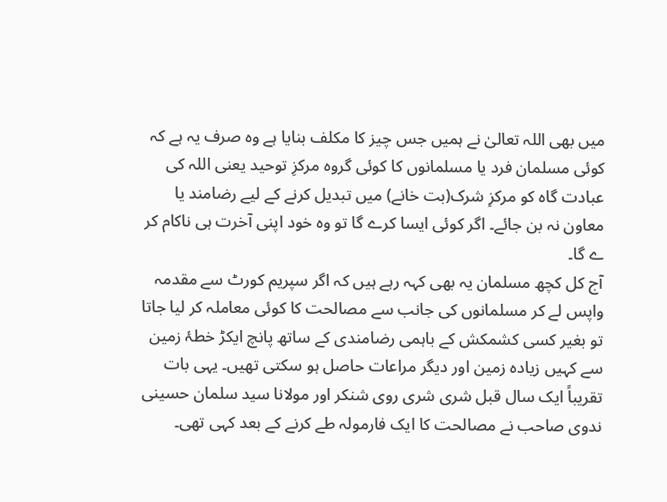میں بھی اللہ تعالیٰ نے ہمیں جس چیز کا مکلف بنایا ہے وہ صرف یہ ہے کہ کوئی مسلمان فرد یا مسلمانوں کا کوئی گروہ مرکزِ توحید یعنی اللہ کی عبادت گاہ کو مرکزِ شرک(بت خانے) میں تبدیل کرنے کے لیے رضامند یا معاون نہ بن جائے۔ اگر کوئی ایسا کرے گا تو وہ خود اپنی آخرت ہی ناکام کر ے گا۔
آج کل کچھ مسلمان یہ بھی کہہ رہے ہیں کہ اگر سپریم کورٹ سے مقدمہ واپس لے کر مسلمانوں کی جانب سے مصالحت کا کوئی معاملہ کر لیا جاتا تو بغیر کسی کشمکش کے باہمی رضامندی کے ساتھ پانچ ایکڑ خطۂ زمین سے کہیں زیادہ زمین اور دیگر مراعات حاصل ہو سکتی تھیں۔ یہی بات تقریباً ایک سال قبل شری شری روی شنکر اور مولانا سید سلمان حسینی ندوی صاحب نے مصالحت کا ایک فارمولہ طے کرنے کے بعد کہی تھی۔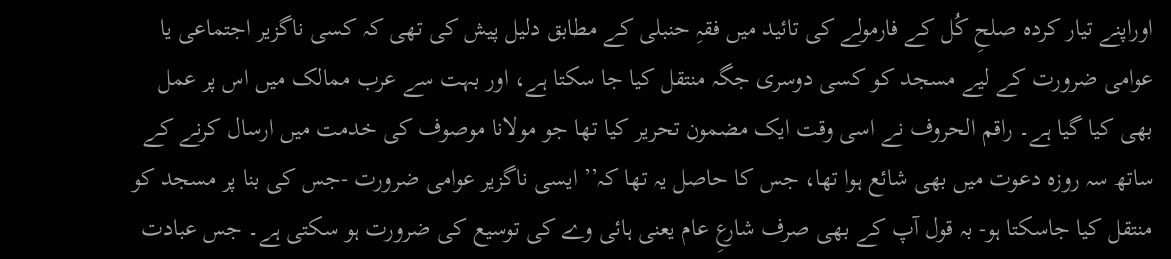اوراپنے تیار کردہ صلحِ کُل کے فارمولے کی تائید میں فقہِ حنبلی کے مطابق دلیل پیش کی تھی کہ کسی ناگزیر اجتماعی یا عوامی ضرورت کے لیے مسجد کو کسی دوسری جگہ منتقل کیا جا سکتا ہے، اور بہت سے عرب ممالک میں اس پر عمل بھی کیا گیا ہے۔ راقم الحروف نے اسی وقت ایک مضمون تحریر کیا تھا جو مولانا موصوف کی خدمت میں ارسال کرنے کے ساتھ سہ روزہ دعوت میں بھی شائع ہوا تھا، جس کا حاصل یہ تھا کہ’’ ایسی ناگزیر عوامی ضرورت -جس کی بنا پر مسجد کو منتقل کیا جاسکتا ہو- بہ قول آپ کے بھی صرف شارعِ عام یعنی ہائی وے کی توسیع کی ضرورت ہو سکتی ہے۔ جس عبادت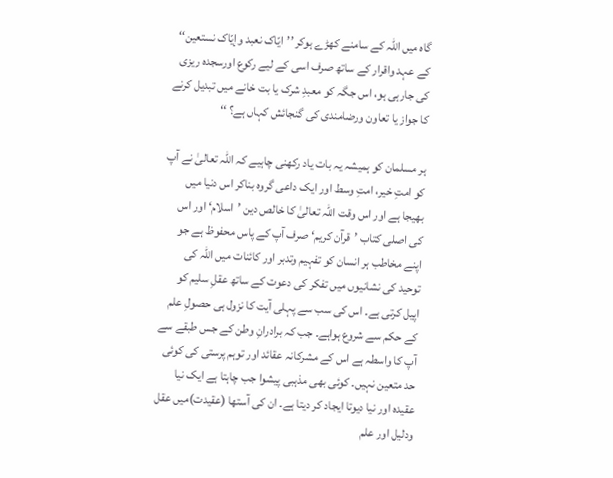گاہ میں اللہ کے سامنے کھڑے ہوکر ’’ایّاک نعبد وإیّاک نستعین‘‘ کے عہد واقرار کے ساتھ صرف اسی کے لیے رکوع اورسجدہ ریزی کی جارہی ہو، اس جگہ کو معبدِ شرک یا بت خانے میں تبدیل کرنے کا جواز یا تعاون ورضامندی کی گنجائش کہاں ہے؟ ‘‘

ہر مسلمان کو ہمیشہ یہ بات یاد رکھنی چاہیے کہ اللہ تعالیٰ نے آپ کو امتِ خیر، امتِ وسط اور ایک داعی گروہ بناکر اس دنیا میں بھیجا ہے اور اس وقت اللہ تعالیٰ کا خالص دین ’اسلام‘ اور اس کی اصلی کتاب ’قرآن کریم‘ صرف آپ کے پاس محفوظ ہے جو اپنے مخاطب ہر انسان کو تفہیم وتدبر اور کائنات میں اللہ کی توحید کی نشانیوں میں تفکر کی دعوت کے ساتھ عقلِ سلیم کو اپیل کرتی ہے۔ اس کی سب سے پہلی آیت کا نزول ہی حصولِ علم کے حکم سے شروع ہواہے۔ جب کہ برادرانِ وطن کے جس طبقے سے آپ کا واسطہ ہے اس کے مشرکانہ عقائد اور توہم پرستی کی کوئی حد متعین نہیں۔ کوئی بھی مذہبی پیشوا جب چاہتا ہے ایک نیا عقیدہ اور نیا دیوتا ایجاد کر دیتا ہے۔ ان کی آستھا (عقیدت)میں عقل ودلیل اور علم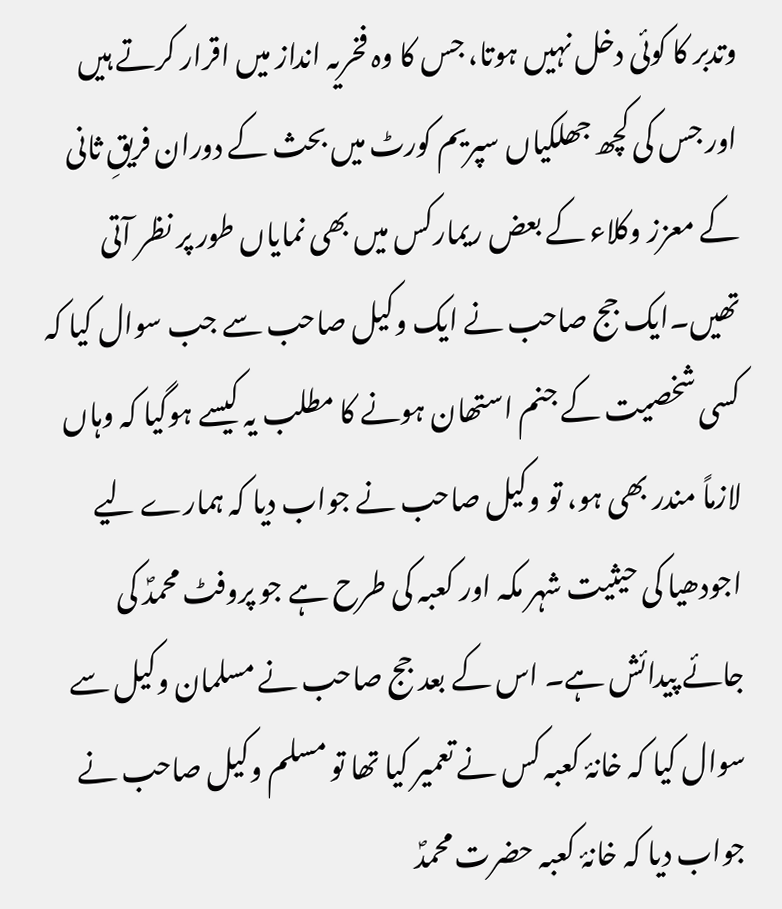وتدبر کا کوئی دخل نہیں ہوتا، جس کا وہ فخریہ انداز میں اقرار کرتے ہیں اور جس کی کچھ جھلکیاں سپریم کورٹ میں بحث کے دوران فریقِ ثانی کے معزز وکلاء کے بعض ریمارکس میں بھی نمایاں طور پر نظر آتی تھیں۔ایک جج صاحب نے ایک وکیل صاحب سے جب سوال کیا کہ کسی شخصیت کے جنم استھان ہونے کا مطلب یہ کیسے ہوگیا کہ وہاں لازماً مندر بھی ہو، تو وکیل صاحب نے جواب دیا کہ ہمارے لیے اجودھیا کی حیثیت شہر مکہ اور کعبہ کی طرح ہے جو پروفٹ محمدؐ کی جائے پیدائش ہے۔ اس کے بعد جج صاحب نے مسلمان وکیل سے سوال کیا کہ خانۂ کعبہ کس نے تعمیر کیا تھا تو مسلم وکیل صاحب نے جواب دیا کہ خانۂ کعبہ حضرت محمدؐ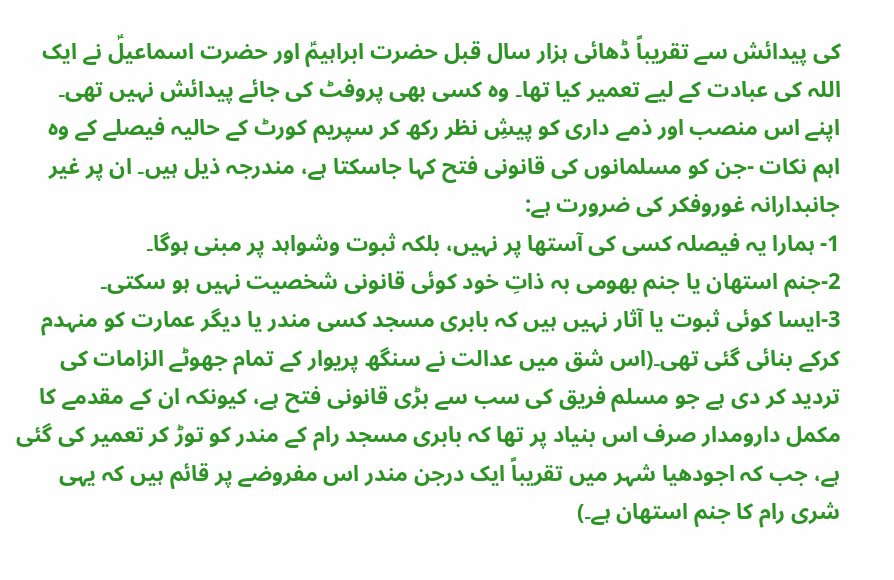کی پیدائش سے تقریباً ڈھائی ہزار سال قبل حضرت ابراہیمؑ اور حضرت اسماعیلؑ نے ایک اللہ کی عبادت کے لیے تعمیر کیا تھا۔ وہ کسی بھی پروفٹ کی جائے پیدائش نہیں تھی۔
اپنے اس منصب اور ذمے داری کو پیشِ نظر رکھ کر سپریم کورٹ کے حالیہ فیصلے کے وہ اہم نکات -جن کو مسلمانوں کی قانونی فتح کہا جاسکتا ہے، مندرجہ ذیل ہیں۔ ان پر غیر جانبدارانہ غوروفکر کی ضرورت ہے:
1- ہمارا یہ فیصلہ کسی کی آستھا پر نہیں، بلکہ ثبوت وشواہد پر مبنی ہوگا۔
2-جنم استھان یا جنم بھومی بہ ذاتِ خود کوئی قانونی شخصیت نہیں ہو سکتی۔
3-ایسا کوئی ثبوت یا آثار نہیں ہیں کہ بابری مسجد کسی مندر یا دیگر عمارت کو منہدم کرکے بنائی گئی تھی۔(اس شق میں عدالت نے سنگھ پریوار کے تمام جھوٹے الزامات کی تردید کر دی ہے جو مسلم فریق کی سب سے بڑی قانونی فتح ہے، کیونکہ ان کے مقدمے کا مکمل دارومدار صرف اس بنیاد پر تھا کہ بابری مسجد رام کے مندر کو توڑ کر تعمیر کی گئی ہے، جب کہ اجودھیا شہر میں تقریباً ایک درجن مندر اس مفروضے پر قائم ہیں کہ یہی شری رام کا جنم استھان ہے۔)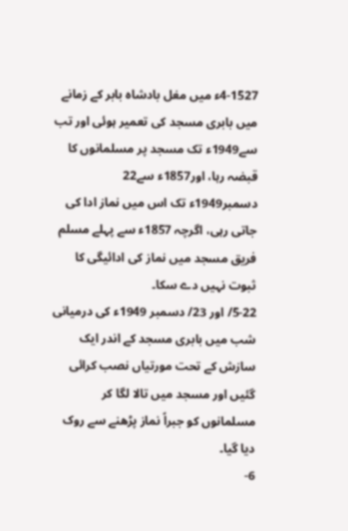4-1527ء میں مغل بادشاہ بابر کے زمانے میں بابری مسجد کی تعمیر ہوئی اور تب سے1949ء تک مسجد پر مسلمانوں کا قبضہ رہا، اور1857ء سے22 دسمبر1949ء تک اس میں نماز ادا کی جاتی رہی، اگرچہ 1857ء سے پہلے مسلم فریق مسجد میں نماز کی ادائیگی کا ثبوت نہیں دے سکا۔
5-22/ اور 23/ دسمبر 1949ء کی درمیانی شب میں بابری مسجد کے اندر ایک سازش کے تحت مورتیاں نصب کرائی گئیں اور مسجد میں تالا لگا کر مسلمانوں کو جبراً نماز پڑھنے سے روک دیا گیا۔
6-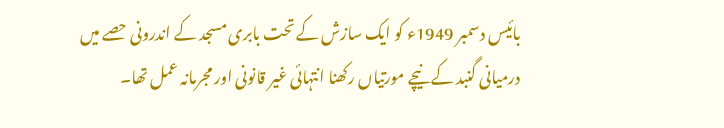بائیس دسمبر 1949ء کو ایک سازش کے تحت بابری مسجد کے اندرونی حصے میں درمیانی گنبد کے نیچے مورتیاں رکھنا انتہائی غیر قانونی اور مجرمانہ عمل تھا۔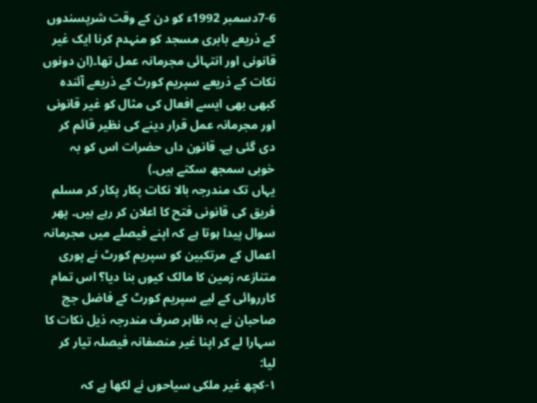7-6دسمبر 1992ء کو دن کے وقت شرپسندوں کے ذریعے بابری مسجد کو منہدم کرنا ایک غیر قانونی اور انتہائی مجرمانہ عمل تھا۔(ان دونوں نکات کے ذریعے سپریم کورٹ کے ذریعے آئندہ کبھی بھی ایسے افعال کی مثال کو غیر قانونی اور مجرمانہ عمل قرار دینے کی نظیر قائم کر دی گئی ہے۔ قانون داں حضرات اس کو بہ خوبی سمجھ سکتے ہیں۔)
یہاں تک مندرجہ بالا نکات پکار پکار کر مسلم فریق کی قانونی فتح کا اعلان کر رہے ہیں۔ پھر سوال پیدا ہوتا ہے کہ اپنے فیصلے میں مجرمانہ اعمال کے مرتکبین کو سپریم کورٹ نے پوری متنازعہ زمین کا مالک کیوں بنا دیا؟ اس تمام کارروائی کے لیے سپریم کورٹ کے فاضل جج صاحبان نے بہ ظاہر صرف مندرجہ ذیل نکات کا سہارا لے کر اپنا غیر منصفانہ فیصلہ تیار کر لیا:
۱-کچھ غیر ملکی سیاحوں نے لکھا ہے کہ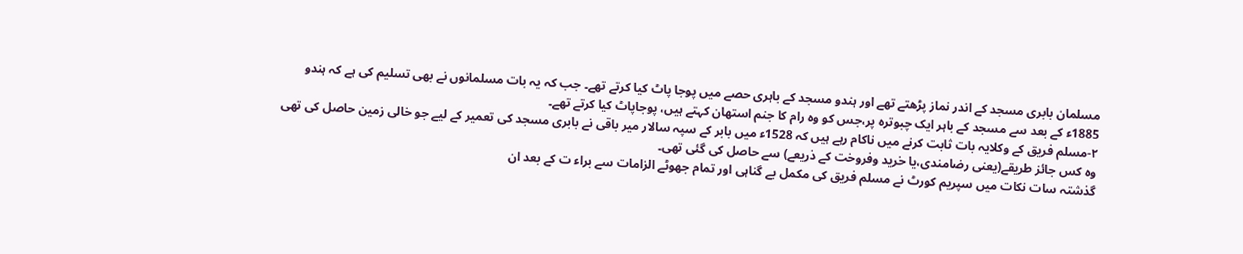مسلمان بابری مسجد کے اندر نماز پڑھتے تھے اور ہندو مسجد کے باہری حصے میں پوجا پاٹ کیا کرتے تھے۔ جب کہ یہ بات مسلمانوں نے بھی تسلیم کی ہے کہ ہندو 1885ء کے بعد سے مسجد کے باہر ایک چبوترہ پر،جس کو وہ رام کا جنم استھان کہتے ہیں، پوجاپاٹ کیا کرتے تھے۔
۲-مسلم فریق کے وکلایہ بات ثابت کرنے میں ناکام رہے ہیں کہ 1528ء میں بابر کے سپہ سالار میر باقی نے بابری مسجد کی تعمیر کے لیے جو خالی زمین حاصل کی تھی وہ کس جائز طریقے(یعنی رضامندی،یا خرید وفروخت کے ذریعے) سے حاصل کی گئی تھی۔
گذشتہ سات نکات میں سپریم کورٹ نے مسلم فریق کی مکمل بے گناہی اور تمام جھوٹے الزامات سے براء ت کے بعد ان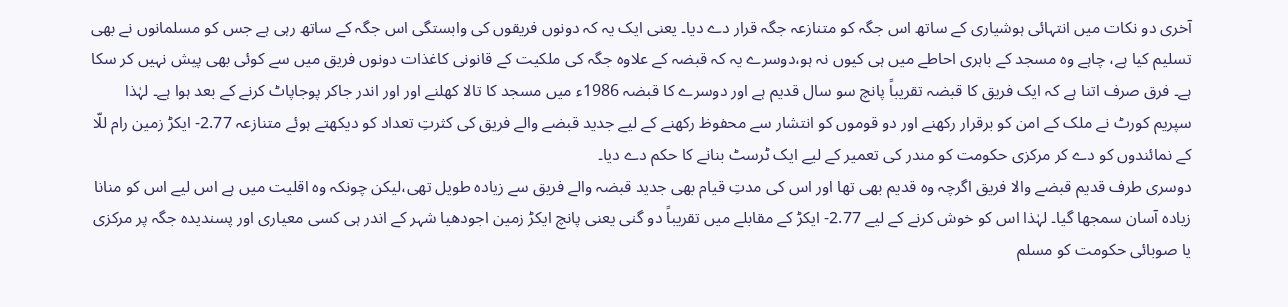آخری دو نکات میں انتہائی ہوشیاری کے ساتھ اس جگہ کو متنازعہ جگہ قرار دے دیا۔ یعنی ایک یہ کہ دونوں فریقوں کی وابستگی اس جگہ کے ساتھ رہی ہے جس کو مسلمانوں نے بھی تسلیم کیا ہے، چاہے وہ مسجد کے باہری احاطے میں ہی کیوں نہ ہو،دوسرے یہ کہ قبضہ کے علاوہ جگہ کی ملکیت کے قانونی کاغذات دونوں فریق میں سے کوئی بھی پیش نہیں کر سکا ہے۔ فرق صرف اتنا ہے کہ ایک فریق کا قبضہ تقریباً پانچ سو سال قدیم ہے اور دوسرے کا قبضہ 1986ء میں مسجد کا تالا کھلنے اور اور اندر جاکر پوجاپاٹ کرنے کے بعد ہوا ہے۔ لہٰذا سپریم کورٹ نے ملک کے امن کو برقرار رکھنے اور دو قوموں کو انتشار سے محفوظ رکھنے کے لیے جدید قبضے والے فریق کی کثرتِ تعداد کو دیکھتے ہوئے متنازعہ 2.77- ایکڑ زمین رام للّا کے نمائندوں کو دے کر مرکزی حکومت کو مندر کی تعمیر کے لیے ایک ٹرسٹ بنانے کا حکم دے دیا۔
دوسری طرف قدیم قبضے والا فریق اگرچہ وہ قدیم بھی تھا اور اس کی مدتِ قیام بھی جدید قبضہ والے فریق سے زیادہ طویل تھی،لیکن چونکہ وہ اقلیت میں ہے اس لیے اس کو منانا زیادہ آسان سمجھا گیا۔ لہٰذا اس کو خوش کرنے کے لیے 2.77- ایکڑ کے مقابلے میں تقریباً دو گنی یعنی پانچ ایکڑ زمین اجودھیا شہر کے اندر ہی کسی معیاری اور پسندیدہ جگہ پر مرکزی یا صوبائی حکومت کو مسلم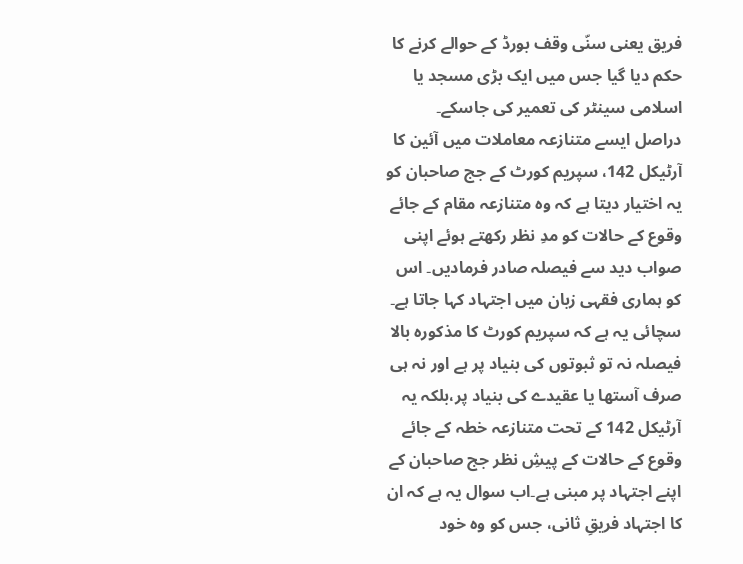فریق یعنی سنّی وقف بورڈ کے حوالے کرنے کا حکم دیا گیا جس میں ایک بڑی مسجد یا اسلامی سینٹر کی تعمیر کی جاسکے۔
دراصل ایسے متنازعہ معاملات میں آئین کا آرٹیکل 142، سپریم کورٹ کے جج صاحبان کو یہ اختیار دیتا ہے کہ وہ متنازعہ مقام کے جائے وقوع کے حالات کو مدِ نظر رکھتے ہوئے اپنی صواب دید سے فیصلہ صادر فرمادیں۔ اس کو ہماری فقہی زبان میں اجتہاد کہا جاتا ہے۔ سچائی یہ ہے کہ سپریم کورٹ کا مذکورہ بالا فیصلہ نہ تو ثبوتوں کی بنیاد پر ہے اور نہ ہی صرف آستھا یا عقیدے کی بنیاد پر،بلکہ یہ آرٹیکل 142 کے تحت متنازعہ خطہ کے جائے وقوع کے حالات کے پیشِ نظر جج صاحبان کے اپنے اجتہاد پر مبنی ہے۔اب سوال یہ ہے کہ ان کا اجتہاد فریقِ ثانی، جس کو وہ خود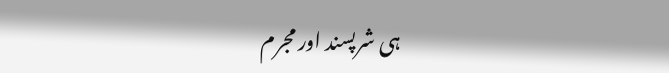ہی شرپسند اور مجرم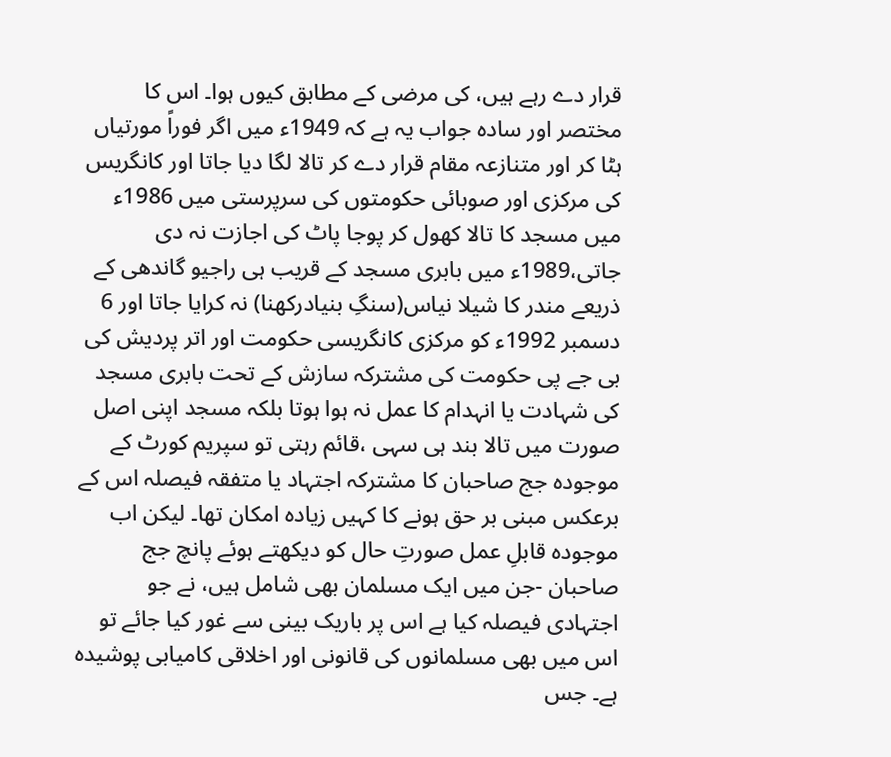قرار دے رہے ہیں، کی مرضی کے مطابق کیوں ہوا۔ اس کا مختصر اور سادہ جواب یہ ہے کہ 1949ء میں اگر فوراً مورتیاں ہٹا کر اور متنازعہ مقام قرار دے کر تالا لگا دیا جاتا اور کانگریس کی مرکزی اور صوبائی حکومتوں کی سرپرستی میں 1986ء میں مسجد کا تالا کھول کر پوجا پاٹ کی اجازت نہ دی جاتی،1989ء میں بابری مسجد کے قریب ہی راجیو گاندھی کے ذریعے مندر کا شیلا نیاس(سنگِ بنیادرکھنا) نہ کرایا جاتا اور 6 دسمبر 1992ء کو مرکزی کانگریسی حکومت اور اتر پردیش کی بی جے پی حکومت کی مشترکہ سازش کے تحت بابری مسجد کی شہادت یا انہدام کا عمل نہ ہوا ہوتا بلکہ مسجد اپنی اصل صورت میں تالا بند ہی سہی ،قائم رہتی تو سپریم کورٹ کے موجودہ جج صاحبان کا مشترکہ اجتہاد یا متفقہ فیصلہ اس کے برعکس مبنی بر حق ہونے کا کہیں زیادہ امکان تھا۔ لیکن اب موجودہ قابلِ عمل صورتِ حال کو دیکھتے ہوئے پانچ جج صاحبان -جن میں ایک مسلمان بھی شامل ہیں، نے جو اجتہادی فیصلہ کیا ہے اس پر باریک بینی سے غور کیا جائے تو اس میں بھی مسلمانوں کی قانونی اور اخلاقی کامیابی پوشیدہ ہے۔ جس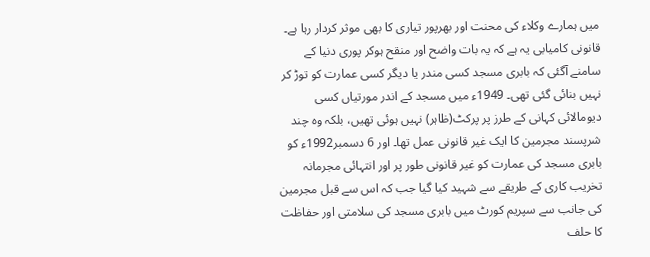میں ہمارے وکلاء کی محنت اور بھرپور تیاری کا بھی موثر کردار رہا ہے۔ قانونی کامیابی یہ ہے کہ یہ بات واضح اور منقح ہوکر پوری دنیا کے سامنے آگئی کہ بابری مسجد کسی مندر یا دیگر کسی عمارت کو توڑ کر نہیں بنائی گئی تھی۔ 1949ء میں مسجد کے اندر مورتیاں کسی دیومالائی کہانی کے طرز پر پرکٹ(ظاہر) نہیں ہوئی تھیں، بلکہ وہ چند شرپسند مجرمین کا ایک غیر قانونی عمل تھا۔ اور 6 دسمبر1992ء کو بابری مسجد کی عمارت کو غیر قانونی طور پر اور انتہائی مجرمانہ تخریب کاری کے طریقے سے شہید کیا گیا جب کہ اس سے قبل مجرمین کی جانب سے سپریم کورٹ میں بابری مسجد کی سلامتی اور حفاظت کا حلف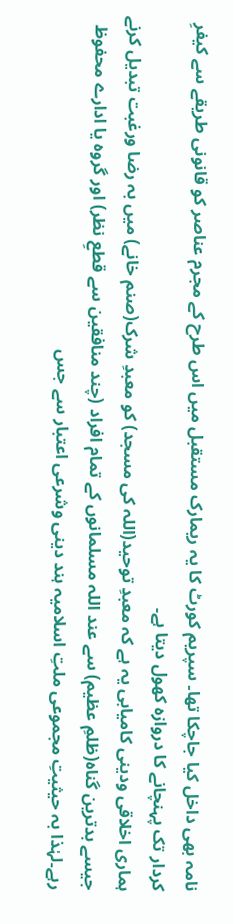نامہ بھی داخل کیا جاچکا تھا۔ سپریم کورٹ کا یہ ریمارک مستقبل میں اس طرح کے مجرم عناصر کو قانونی طریقے سے کیفرِ کردار تک پہنچانے کا دروازہ کھول دیتا ہے۔
ہماری اخلاقی ودینی کامیابی یہ ہے کہ معبدِ توحید(اللہ کی مسجد) کو معبدِ شرک(صنم خانے) میں بہ رضا ورغبت تبدیل کرنے جیسے بدترین گناہ(ظلمِ عظیم) سے عند اللہ مسلمانوں کے تمام افراد (چند منافقین سے قطعِ نظر) اور گروہ یا ادارے محفوظ رہے۔لہٰذا بہ حیثیتِ مجموعی ملتِ اسلامیہ ہند دینی وشرعی اعتبار سے جس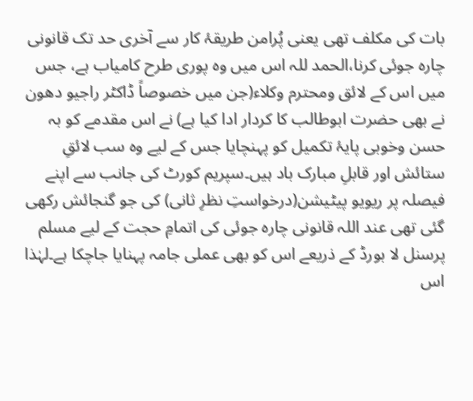بات کی مکلف تھی یعنی پُرامن طریقۂ کار سے آخری حد تک قانونی چارہ جوئی کرنا،الحمد للہ اس میں وہ پوری طرح کامیاب ہے، جس میں اس کے لائق ومحترم وکلاء(جن میں خصوصاً ڈاکٹر راجیو دھون نے بھی حضرت ابوطالب کا کردار ادا کیا ہے) نے اس مقدمے کو بہ حسن وخوبی پایۂ تکمیل کو پہنچایا جس کے لیے وہ سب لائقِ ستائش اور قابلِ مبارک باد ہیں۔سپریم کورٹ کی جانب سے اپنے فیصلہ پر ریویو پیٹیشن(درخواستِ نظرِ ثانی) کی جو گنجائش رکھی گئی تھی عند اللہ قانونی چارہ جوئی کی اتمامِ حجت کے لیے مسلم پرسنل لا بورڈ کے ذریعے اس کو بھی عملی جامہ پہنایا جاچکا ہے۔لہٰذا اس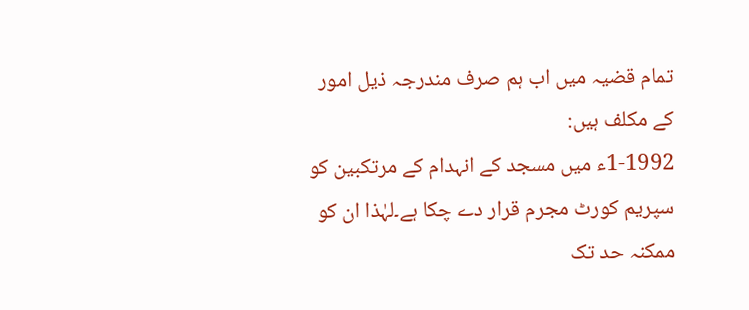تمام قضیہ میں اب ہم صرف مندرجہ ذیل امور کے مکلف ہیں:
1-1992ء میں مسجد کے انہدام کے مرتکبین کو سپریم کورٹ مجرم قرار دے چکا ہے۔لہٰذا ان کو ممکنہ حد تک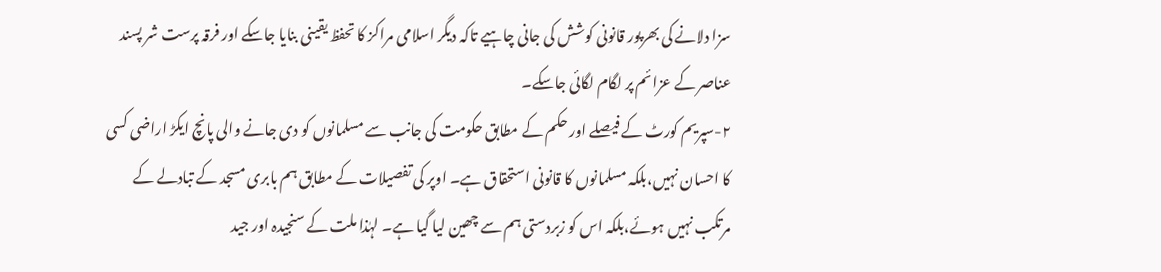سزا دلانے کی بھرپور قانونی کوشش کی جانی چاہیے تاکہ دیگر اسلامی مراکز کا تحفظ یقینی بنایا جاسکے اور فرقہ پرست شر پسند عناصر کے عزائم پر لگام لگائی جاسکے۔
۲-سپریم کورٹ کے فیصلے اور حکم کے مطابق حکومت کی جانب سے مسلمانوں کو دی جانے والی پانچ ایکڑ اراضی کسی کا احسان نہیں،بلکہ مسلمانوں کا قانونی استحقاق ہے۔ اوپر کی تفصیلات کے مطابق ہم بابری مسجد کے تبادلے کے مرتکب نہیں ہوئے،بلکہ اس کو زبردستی ہم سے چھین لیا گیا ہے۔ لہٰذا ملت کے سنجیدہ اور جید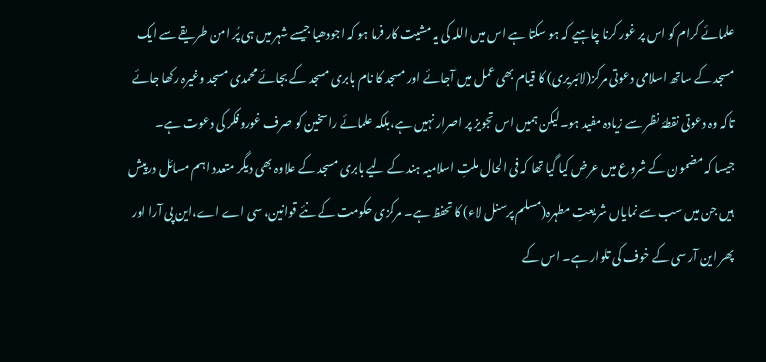علمائے کرام کو اس پر غور کرنا چاہیے کہ ہو سکتا ہے اس میں اللہ کی یہ مشیت کار فرما ہو کہ اجودھیا جیسے شہر میں ہی پُر امن طریقے سے ایک مسجد کے ساتھ اسلامی دعوتی مرکز(لائبریری) کا قیام بھی عمل میں آجائے اور مسجد کا نام بابری مسجد کے بجائے محمدی مسجد وغیرہ رکھا جائے تاکہ وہ دعوتی نقطۂ نظر سے زیادہ مفید ہو۔لیکن ہمیں اس تجویز پر اصرار نہیں ہے،بلکہ علمائے راسخین کو صرف غوروفکر کی دعوت ہے۔
جیسا کہ مضمون کے شروع میں عرض کیا گیا تھا کہ فی الحال ملتِ اسلامیہ ہند کے لیے بابری مسجد کے علاوہ بھی دیگر متعدد اہم مسائل درپیش ہیں جن میں سب سے نمایاں شریعتِ مطہرہ(مسلم پرسنل لاء) کا تحفظ ہے۔ مرکزی حکومت کے نئے قوانین، سی اے اے،این پی آرا اور پھر این آر سی کے خوف کی تلوار ہے۔ اس کے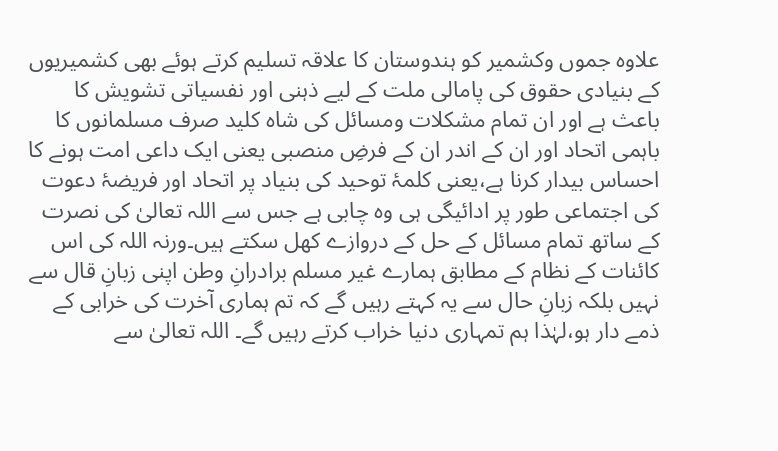علاوہ جموں وکشمیر کو ہندوستان کا علاقہ تسلیم کرتے ہوئے بھی کشمیریوں کے بنیادی حقوق کی پامالی ملت کے لیے ذہنی اور نفسیاتی تشویش کا باعث ہے اور ان تمام مشکلات ومسائل کی شاہ کلید صرف مسلمانوں کا باہمی اتحاد اور ان کے اندر ان کے فرضِ منصبی یعنی ایک داعی امت ہونے کا احساس بیدار کرنا ہے،یعنی کلمۂ توحید کی بنیاد پر اتحاد اور فریضۂ دعوت کی اجتماعی طور پر ادائیگی ہی وہ چابی ہے جس سے اللہ تعالیٰ کی نصرت کے ساتھ تمام مسائل کے حل کے دروازے کھل سکتے ہیں۔ورنہ اللہ کی اس کائنات کے نظام کے مطابق ہمارے غیر مسلم برادرانِ وطن اپنی زبانِ قال سے نہیں بلکہ زبانِ حال سے یہ کہتے رہیں گے کہ تم ہماری آخرت کی خرابی کے ذمے دار ہو،لہٰذا ہم تمہاری دنیا خراب کرتے رہیں گے۔ اللہ تعالیٰ سے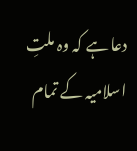دعا ہے کہ وہ ملتِ اسلامیہ کے تمام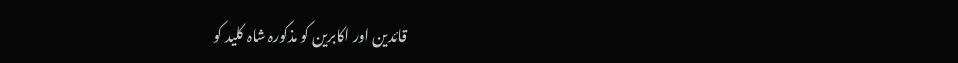قائدین اور اکابرین کو مذکورہ شاہ کلید کو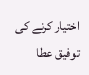اختیار کرنے کی توفیق عطا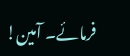فرمائے۔ آمین!